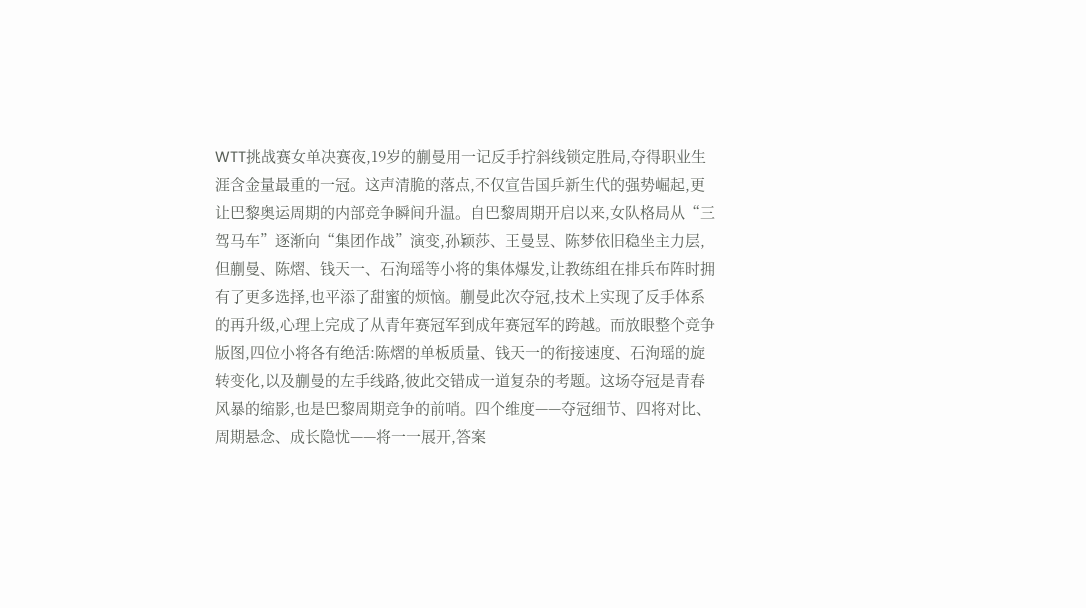WTT挑战赛女单决赛夜,19岁的蒯曼用一记反手拧斜线锁定胜局,夺得职业生涯含金量最重的一冠。这声清脆的落点,不仅宣告国乒新生代的强势崛起,更让巴黎奥运周期的内部竞争瞬间升温。自巴黎周期开启以来,女队格局从“三驾马车”逐渐向“集团作战”演变,孙颖莎、王曼昱、陈梦依旧稳坐主力层,但蒯曼、陈熠、钱天一、石洵瑶等小将的集体爆发,让教练组在排兵布阵时拥有了更多选择,也平添了甜蜜的烦恼。蒯曼此次夺冠,技术上实现了反手体系的再升级,心理上完成了从青年赛冠军到成年赛冠军的跨越。而放眼整个竞争版图,四位小将各有绝活:陈熠的单板质量、钱天一的衔接速度、石洵瑶的旋转变化,以及蒯曼的左手线路,彼此交错成一道复杂的考题。这场夺冠是青春风暴的缩影,也是巴黎周期竞争的前哨。四个维度——夺冠细节、四将对比、周期悬念、成长隐忧——将一一展开,答案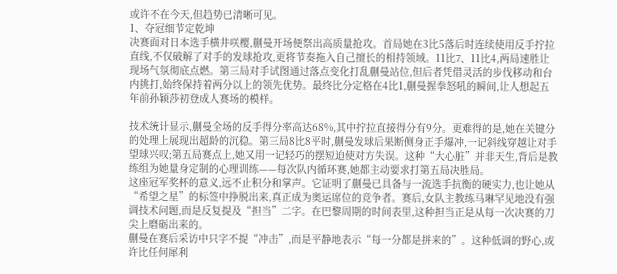或许不在今天,但趋势已清晰可见。
1、夺冠细节定乾坤
决赛面对日本选手横井咲樱,蒯曼开场便祭出高质量抢攻。首局她在3比5落后时连续使用反手拧拉直线,不仅破解了对手的发球抢攻,更将节奏拖入自己擅长的相持领域。11比7、11比4,两局速胜让现场气氛彻底点燃。第三局对手试图通过落点变化打乱蒯曼站位,但后者凭借灵活的步伐移动和台内挑打,始终保持着两分以上的领先优势。最终比分定格在4比1,蒯曼握拳怒吼的瞬间,让人想起五年前孙颖莎初登成人赛场的模样。

技术统计显示,蒯曼全场的反手得分率高达68%,其中拧拉直接得分有9分。更难得的是,她在关键分的处理上展现出超龄的沉稳。第三局8比8平时,蒯曼发球后果断侧身正手爆冲,一记斜线穿越让对手望球兴叹;第五局赛点上,她又用一记轻巧的摆短迫使对方失误。这种“大心脏”并非天生,背后是教练组为她量身定制的心理训练——每次队内循环赛,她都主动要求打第五局决胜局。
这座冠军奖杯的意义,远不止积分和掌声。它证明了蒯曼已具备与一流选手抗衡的硬实力,也让她从“希望之星”的标签中挣脱出来,真正成为奥运席位的竞争者。赛后,女队主教练马琳罕见地没有强调技术问题,而是反复提及“担当”二字。在巴黎周期的时间表里,这种担当正是从每一次决赛的刀尖上磨砺出来的。
蒯曼在赛后采访中只字不提“冲击”,而是平静地表示“每一分都是拼来的”。这种低调的野心,或许比任何犀利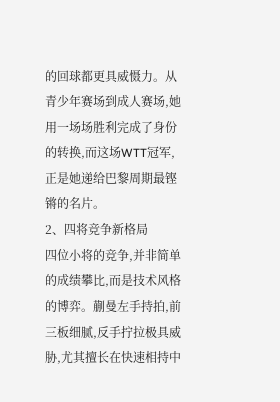的回球都更具威慑力。从青少年赛场到成人赛场,她用一场场胜利完成了身份的转换,而这场WTT冠军,正是她递给巴黎周期最铿锵的名片。
2、四将竞争新格局
四位小将的竞争,并非简单的成绩攀比,而是技术风格的博弈。蒯曼左手持拍,前三板细腻,反手拧拉极具威胁,尤其擅长在快速相持中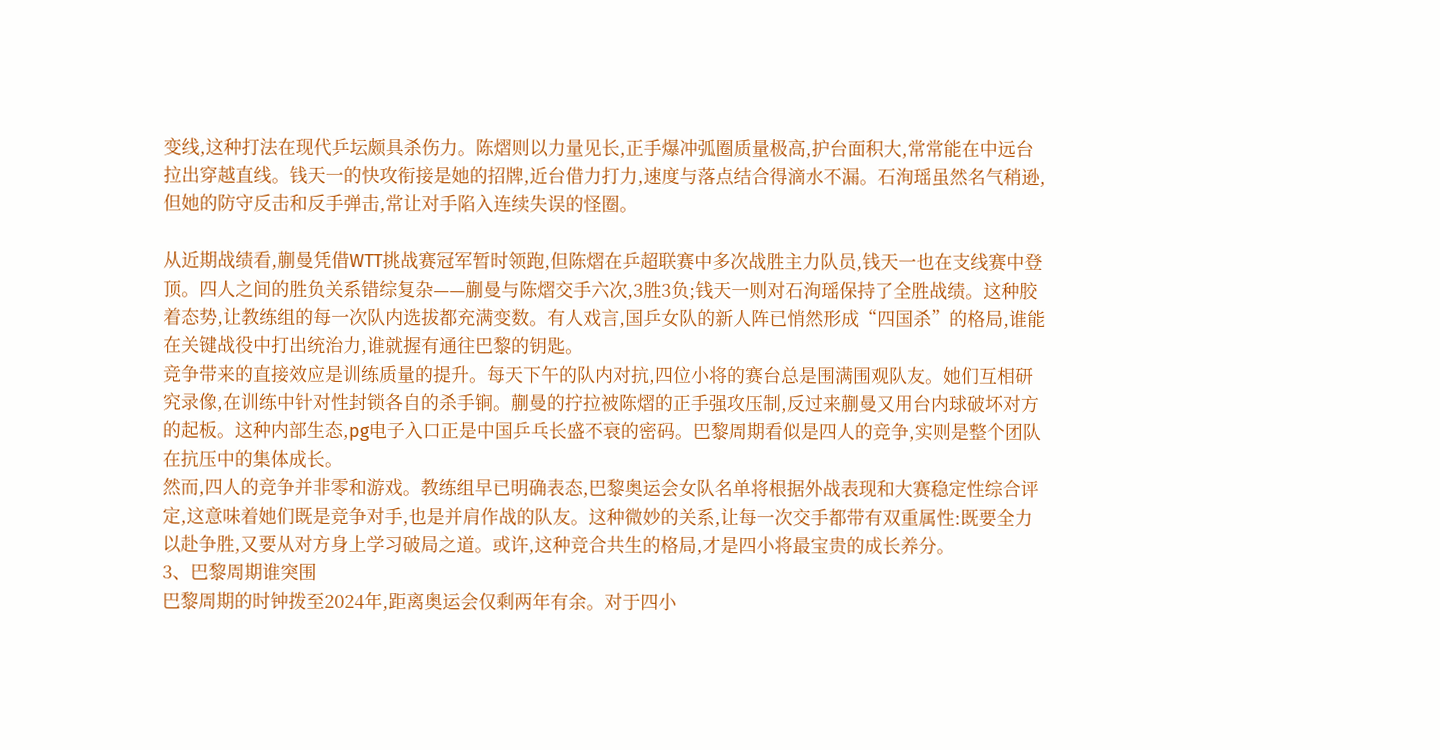变线,这种打法在现代乒坛颇具杀伤力。陈熠则以力量见长,正手爆冲弧圈质量极高,护台面积大,常常能在中远台拉出穿越直线。钱天一的快攻衔接是她的招牌,近台借力打力,速度与落点结合得滴水不漏。石洵瑶虽然名气稍逊,但她的防守反击和反手弹击,常让对手陷入连续失误的怪圈。

从近期战绩看,蒯曼凭借WTT挑战赛冠军暂时领跑,但陈熠在乒超联赛中多次战胜主力队员,钱天一也在支线赛中登顶。四人之间的胜负关系错综复杂——蒯曼与陈熠交手六次,3胜3负;钱天一则对石洵瑶保持了全胜战绩。这种胶着态势,让教练组的每一次队内选拔都充满变数。有人戏言,国乒女队的新人阵已悄然形成“四国杀”的格局,谁能在关键战役中打出统治力,谁就握有通往巴黎的钥匙。
竞争带来的直接效应是训练质量的提升。每天下午的队内对抗,四位小将的赛台总是围满围观队友。她们互相研究录像,在训练中针对性封锁各自的杀手锏。蒯曼的拧拉被陈熠的正手强攻压制,反过来蒯曼又用台内球破坏对方的起板。这种内部生态,pg电子入口正是中国乒乓长盛不衰的密码。巴黎周期看似是四人的竞争,实则是整个团队在抗压中的集体成长。
然而,四人的竞争并非零和游戏。教练组早已明确表态,巴黎奥运会女队名单将根据外战表现和大赛稳定性综合评定,这意味着她们既是竞争对手,也是并肩作战的队友。这种微妙的关系,让每一次交手都带有双重属性:既要全力以赴争胜,又要从对方身上学习破局之道。或许,这种竞合共生的格局,才是四小将最宝贵的成长养分。
3、巴黎周期谁突围
巴黎周期的时钟拨至2024年,距离奥运会仅剩两年有余。对于四小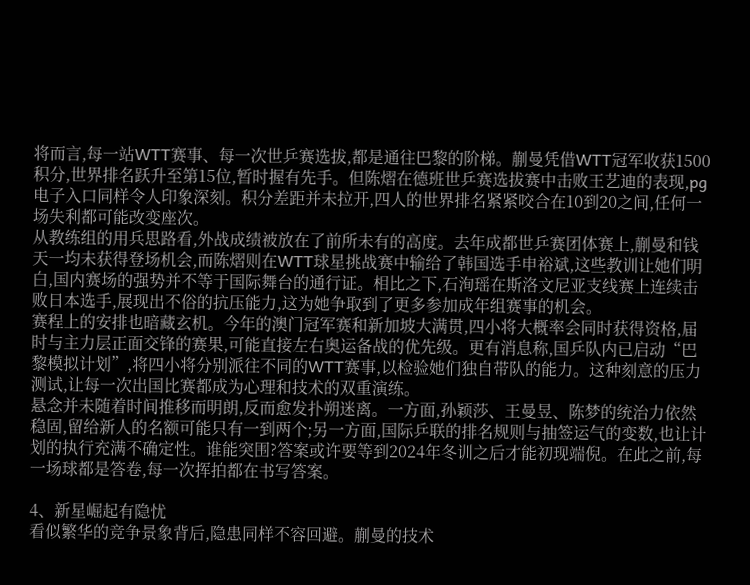将而言,每一站WTT赛事、每一次世乒赛选拔,都是通往巴黎的阶梯。蒯曼凭借WTT冠军收获1500积分,世界排名跃升至第15位,暂时握有先手。但陈熠在德班世乒赛选拔赛中击败王艺迪的表现,pg电子入口同样令人印象深刻。积分差距并未拉开,四人的世界排名紧紧咬合在10到20之间,任何一场失利都可能改变座次。
从教练组的用兵思路看,外战成绩被放在了前所未有的高度。去年成都世乒赛团体赛上,蒯曼和钱天一均未获得登场机会,而陈熠则在WTT球星挑战赛中输给了韩国选手申裕斌,这些教训让她们明白,国内赛场的强势并不等于国际舞台的通行证。相比之下,石洵瑶在斯洛文尼亚支线赛上连续击败日本选手,展现出不俗的抗压能力,这为她争取到了更多参加成年组赛事的机会。
赛程上的安排也暗藏玄机。今年的澳门冠军赛和新加坡大满贯,四小将大概率会同时获得资格,届时与主力层正面交锋的赛果,可能直接左右奥运备战的优先级。更有消息称,国乒队内已启动“巴黎模拟计划”,将四小将分别派往不同的WTT赛事,以检验她们独自带队的能力。这种刻意的压力测试,让每一次出国比赛都成为心理和技术的双重演练。
悬念并未随着时间推移而明朗,反而愈发扑朔迷离。一方面,孙颖莎、王曼昱、陈梦的统治力依然稳固,留给新人的名额可能只有一到两个;另一方面,国际乒联的排名规则与抽签运气的变数,也让计划的执行充满不确定性。谁能突围?答案或许要等到2024年冬训之后才能初现端倪。在此之前,每一场球都是答卷,每一次挥拍都在书写答案。

4、新星崛起有隐忧
看似繁华的竞争景象背后,隐患同样不容回避。蒯曼的技术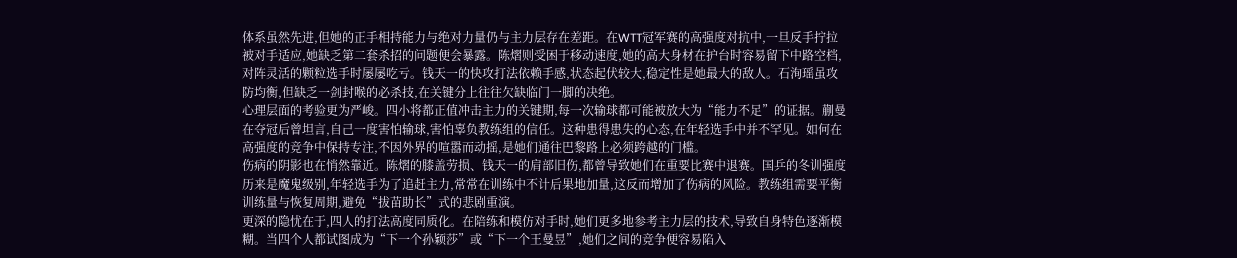体系虽然先进,但她的正手相持能力与绝对力量仍与主力层存在差距。在WTT冠军赛的高强度对抗中,一旦反手拧拉被对手适应,她缺乏第二套杀招的问题便会暴露。陈熠则受困于移动速度,她的高大身材在护台时容易留下中路空档,对阵灵活的颗粒选手时屡屡吃亏。钱天一的快攻打法依赖手感,状态起伏较大,稳定性是她最大的敌人。石洵瑶虽攻防均衡,但缺乏一剑封喉的必杀技,在关键分上往往欠缺临门一脚的决绝。
心理层面的考验更为严峻。四小将都正值冲击主力的关键期,每一次输球都可能被放大为“能力不足”的证据。蒯曼在夺冠后曾坦言,自己一度害怕输球,害怕辜负教练组的信任。这种患得患失的心态,在年轻选手中并不罕见。如何在高强度的竞争中保持专注,不因外界的喧嚣而动摇,是她们通往巴黎路上必须跨越的门槛。
伤病的阴影也在悄然靠近。陈熠的膝盖劳损、钱天一的肩部旧伤,都曾导致她们在重要比赛中退赛。国乒的冬训强度历来是魔鬼级别,年轻选手为了追赶主力,常常在训练中不计后果地加量,这反而增加了伤病的风险。教练组需要平衡训练量与恢复周期,避免“拔苗助长”式的悲剧重演。
更深的隐忧在于,四人的打法高度同质化。在陪练和模仿对手时,她们更多地参考主力层的技术,导致自身特色逐渐模糊。当四个人都试图成为“下一个孙颖莎”或“下一个王曼昱”,她们之间的竞争便容易陷入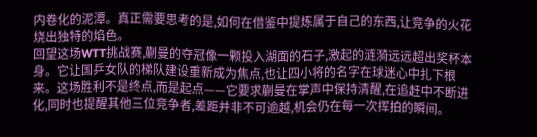内卷化的泥潭。真正需要思考的是,如何在借鉴中提炼属于自己的东西,让竞争的火花烧出独特的焰色。
回望这场WTT挑战赛,蒯曼的夺冠像一颗投入湖面的石子,激起的涟漪远远超出奖杯本身。它让国乒女队的梯队建设重新成为焦点,也让四小将的名字在球迷心中扎下根来。这场胜利不是终点,而是起点——它要求蒯曼在掌声中保持清醒,在追赶中不断进化,同时也提醒其他三位竞争者,差距并非不可逾越,机会仍在每一次挥拍的瞬间。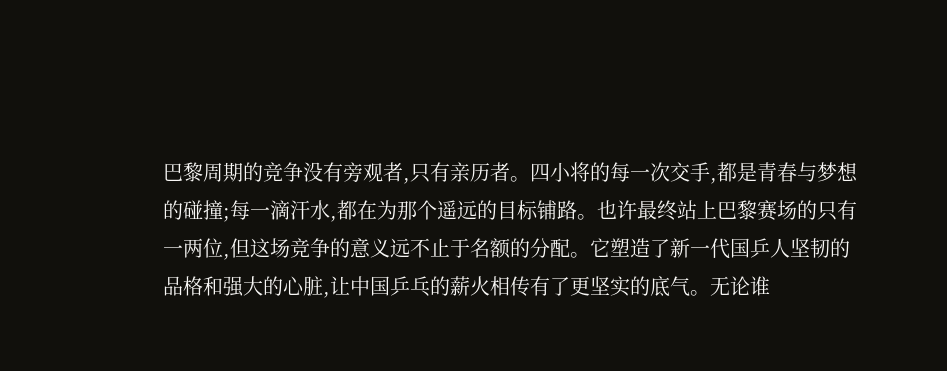巴黎周期的竞争没有旁观者,只有亲历者。四小将的每一次交手,都是青春与梦想的碰撞;每一滴汗水,都在为那个遥远的目标铺路。也许最终站上巴黎赛场的只有一两位,但这场竞争的意义远不止于名额的分配。它塑造了新一代国乒人坚韧的品格和强大的心脏,让中国乒乓的薪火相传有了更坚实的底气。无论谁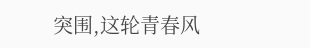突围,这轮青春风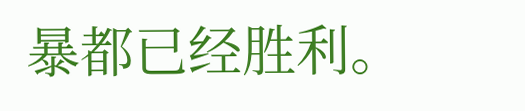暴都已经胜利。